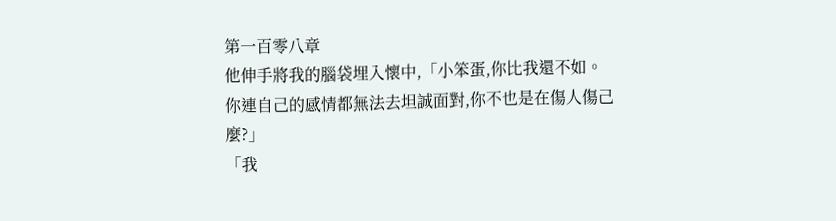第一百零八章
他伸手將我的腦袋埋入懷中,「小笨蛋,你比我還不如。你連自己的感情都無法去坦誠面對,你不也是在傷人傷己麼?」
「我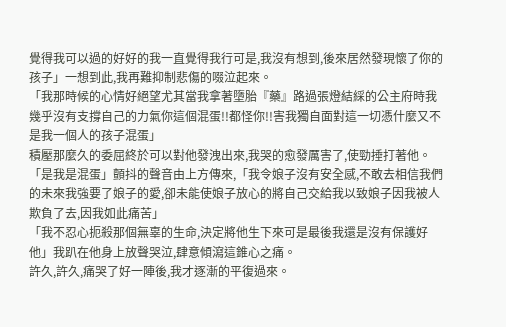覺得我可以過的好好的我一直覺得我行可是,我沒有想到,後來居然發現懷了你的孩子」一想到此,我再難抑制悲傷的啜泣起來。
「我那時候的心情好絕望尤其當我拿著墮胎『藥』路過張燈結綵的公主府時我幾乎沒有支撐自己的力氣你這個混蛋!!都怪你!!害我獨自面對這一切憑什麼又不是我一個人的孩子混蛋」
積壓那麼久的委屈終於可以對他發洩出來,我哭的愈發厲害了,使勁捶打著他。
「是我是混蛋」顫抖的聲音由上方傳來,「我令娘子沒有安全感,不敢去相信我們的未來我強要了娘子的愛,卻未能使娘子放心的將自己交給我以致娘子因我被人欺負了去,因我如此痛苦」
「我不忍心扼殺那個無辜的生命,決定將他生下來可是最後我還是沒有保護好他」我趴在他身上放聲哭泣,肆意傾瀉這錐心之痛。
許久,許久,痛哭了好一陣後,我才逐漸的平復過來。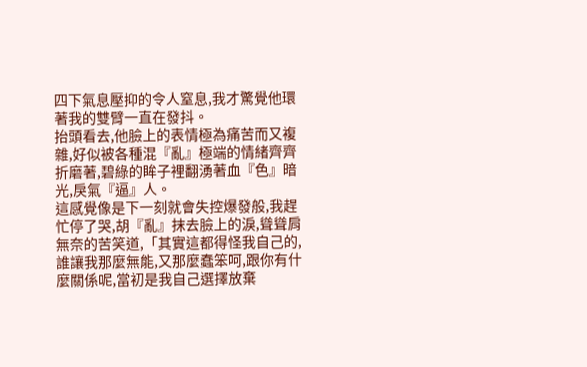四下氣息壓抑的令人窒息,我才驚覺他環著我的雙臂一直在發抖。
抬頭看去,他臉上的表情極為痛苦而又複雜,好似被各種混『亂』極端的情緒齊齊折磨著,碧綠的眸子裡翻湧著血『色』暗光,戾氣『逼』人。
這感覺像是下一刻就會失控爆發般,我趕忙停了哭,胡『亂』抹去臉上的淚,聳聳肩無奈的苦笑道,「其實這都得怪我自己的,誰讓我那麼無能,又那麼蠢笨呵,跟你有什麼關係呢,當初是我自己選擇放棄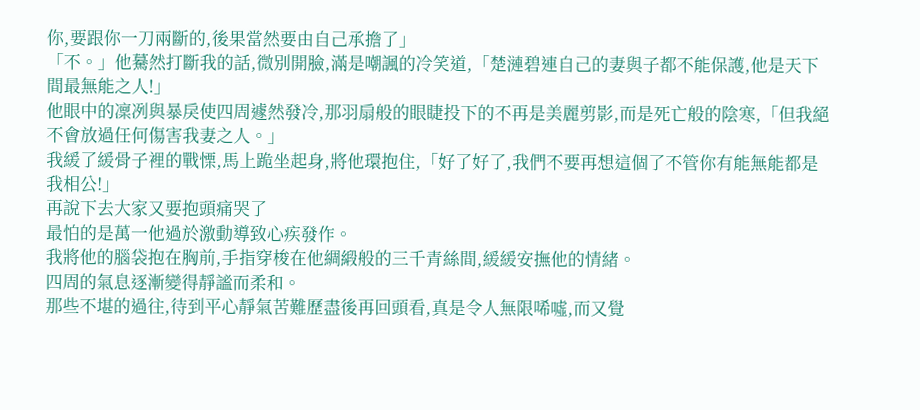你,要跟你一刀兩斷的,後果當然要由自己承擔了」
「不。」他驀然打斷我的話,微別開臉,滿是嘲諷的冷笑道,「楚漣碧連自己的妻與子都不能保護,他是天下間最無能之人!」
他眼中的凜冽與暴戾使四周遽然發冷,那羽扇般的眼睫投下的不再是美麗剪影,而是死亡般的陰寒,「但我絕不會放過任何傷害我妻之人。」
我緩了緩骨子裡的戰慄,馬上跪坐起身,將他環抱住,「好了好了,我們不要再想這個了不管你有能無能都是我相公!」
再說下去大家又要抱頭痛哭了
最怕的是萬一他過於激動導致心疾發作。
我將他的腦袋抱在胸前,手指穿梭在他綢緞般的三千青絲間,緩緩安撫他的情緒。
四周的氣息逐漸變得靜謐而柔和。
那些不堪的過往,待到平心靜氣苦難歷盡後再回頭看,真是令人無限唏噓,而又覺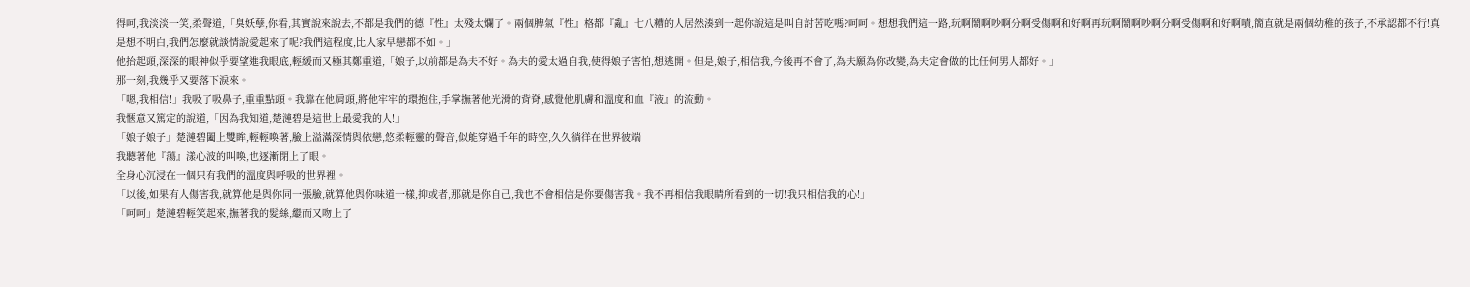得呵,我淡淡一笑,柔聲道,「臭妖孽,你看,其實說來說去,不都是我們的德『性』太殘太爛了。兩個脾氣『性』格都『亂』七八糟的人居然湊到一起你說這是叫自討苦吃嗎?呵呵。想想我們這一路,玩啊鬧啊吵啊分啊受傷啊和好啊再玩啊鬧啊吵啊分啊受傷啊和好啊嘖,簡直就是兩個幼稚的孩子,不承認都不行!真是想不明白,我們怎麼就談情說愛起來了呢?我們這程度,比人家早戀都不如。」
他抬起頭,深深的眼神似乎要望進我眼底,輕緩而又極其鄭重道,「娘子,以前都是為夫不好。為夫的愛太過自我,使得娘子害怕,想逃開。但是,娘子,相信我,今後再不會了,為夫願為你改變,為夫定會做的比任何男人都好。」
那一刻,我幾乎又要落下淚來。
「嗯,我相信!」我吸了吸鼻子,重重點頭。我靠在他肩頭,將他牢牢的環抱住,手掌撫著他光滑的背脊,感覺他肌膚和溫度和血『液』的流動。
我愜意又篤定的說道,「因為我知道,楚漣碧是這世上最愛我的人!」
「娘子娘子」楚漣碧闔上雙眸,輕輕喚著,臉上溢滿深情與依戀,悠柔輕靈的聲音,似能穿過千年的時空,久久徜徉在世界彼端
我聽著他『蕩』漾心波的叫喚,也逐漸閉上了眼。
全身心沉浸在一個只有我們的溫度與呼吸的世界裡。
「以後,如果有人傷害我,就算他是與你同一張臉,就算他與你味道一樣,抑或者,那就是你自己,我也不會相信是你要傷害我。我不再相信我眼睛所看到的一切!我只相信我的心!」
「呵呵」楚漣碧輕笑起來,撫著我的髮絲,繼而又吻上了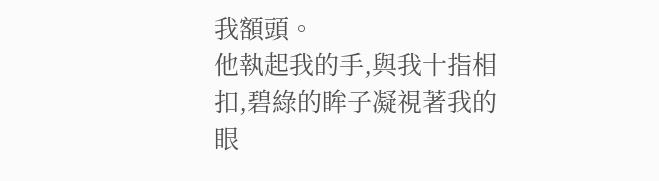我額頭。
他執起我的手,與我十指相扣,碧綠的眸子凝視著我的眼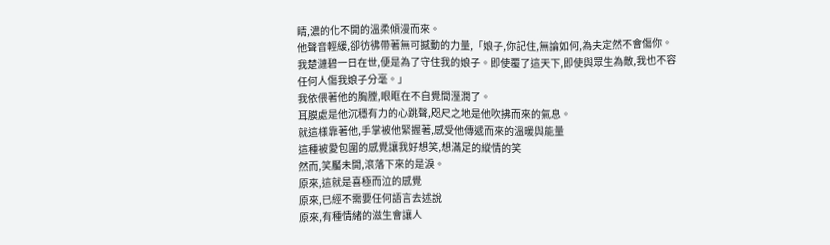睛,濃的化不開的溫柔傾漫而來。
他聲音輕緩,卻彷彿帶著無可撼動的力量,「娘子,你記住,無論如何,為夫定然不會傷你。我楚漣碧一日在世,便是為了守住我的娘子。即使覆了這天下,即使與眾生為敵,我也不容任何人傷我娘子分毫。」
我依偎著他的胸膛,眼眶在不自覺間溼潤了。
耳膜處是他沉穩有力的心跳聲,咫尺之地是他吹拂而來的氣息。
就這樣靠著他,手掌被他緊握著,感受他傳遞而來的溫暖與能量
這種被愛包圍的感覺讓我好想笑,想滿足的縱情的笑
然而,笑靨未開,滾落下來的是淚。
原來,這就是喜極而泣的感覺
原來,已經不需要任何語言去述說
原來,有種情緒的滋生會讓人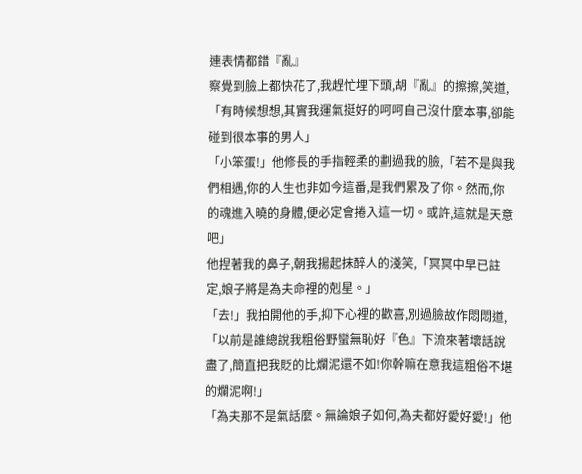連表情都錯『亂』
察覺到臉上都快花了,我趕忙埋下頭,胡『亂』的擦擦,笑道,「有時候想想,其實我運氣挺好的呵呵自己沒什麼本事,卻能碰到很本事的男人」
「小笨蛋!」他修長的手指輕柔的劃過我的臉,「若不是與我們相遇,你的人生也非如今這番,是我們累及了你。然而,你的魂進入曉的身體,便必定會捲入這一切。或許,這就是天意吧」
他捏著我的鼻子,朝我揚起抹醉人的淺笑,「冥冥中早已註定,娘子將是為夫命裡的剋星。」
「去!」我拍開他的手,抑下心裡的歡喜,別過臉故作悶悶道,「以前是誰總說我粗俗野蠻無恥好『色』下流來著壞話說盡了,簡直把我貶的比爛泥還不如!你幹嘛在意我這粗俗不堪的爛泥啊!」
「為夫那不是氣話麼。無論娘子如何,為夫都好愛好愛!」他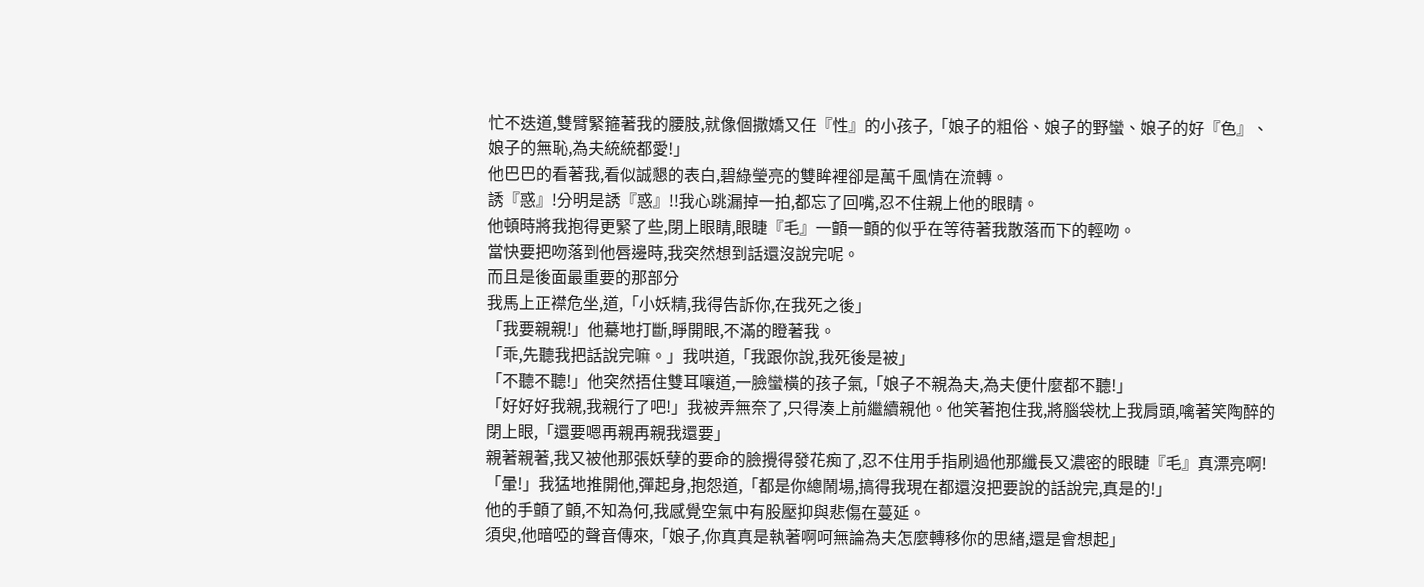忙不迭道,雙臂緊箍著我的腰肢,就像個撒嬌又任『性』的小孩子,「娘子的粗俗、娘子的野蠻、娘子的好『色』、娘子的無恥,為夫統統都愛!」
他巴巴的看著我,看似誠懇的表白,碧綠瑩亮的雙眸裡卻是萬千風情在流轉。
誘『惑』!分明是誘『惑』!!我心跳漏掉一拍,都忘了回嘴,忍不住親上他的眼睛。
他頓時將我抱得更緊了些,閉上眼睛,眼睫『毛』一顫一顫的似乎在等待著我散落而下的輕吻。
當快要把吻落到他唇邊時,我突然想到話還沒說完呢。
而且是後面最重要的那部分
我馬上正襟危坐,道,「小妖精,我得告訴你,在我死之後」
「我要親親!」他驀地打斷,睜開眼,不滿的瞪著我。
「乖,先聽我把話說完嘛。」我哄道,「我跟你說,我死後是被」
「不聽不聽!」他突然捂住雙耳嚷道,一臉蠻橫的孩子氣,「娘子不親為夫,為夫便什麼都不聽!」
「好好好我親,我親行了吧!」我被弄無奈了,只得湊上前繼續親他。他笑著抱住我,將腦袋枕上我肩頭,噙著笑陶醉的閉上眼,「還要嗯再親再親我還要」
親著親著,我又被他那張妖孽的要命的臉攪得發花痴了,忍不住用手指刷過他那纖長又濃密的眼睫『毛』真漂亮啊!
「暈!」我猛地推開他,彈起身,抱怨道,「都是你總鬧場,搞得我現在都還沒把要說的話說完,真是的!」
他的手顫了顫,不知為何,我感覺空氣中有股壓抑與悲傷在蔓延。
須臾,他暗啞的聲音傳來,「娘子,你真真是執著啊呵無論為夫怎麼轉移你的思緒,還是會想起」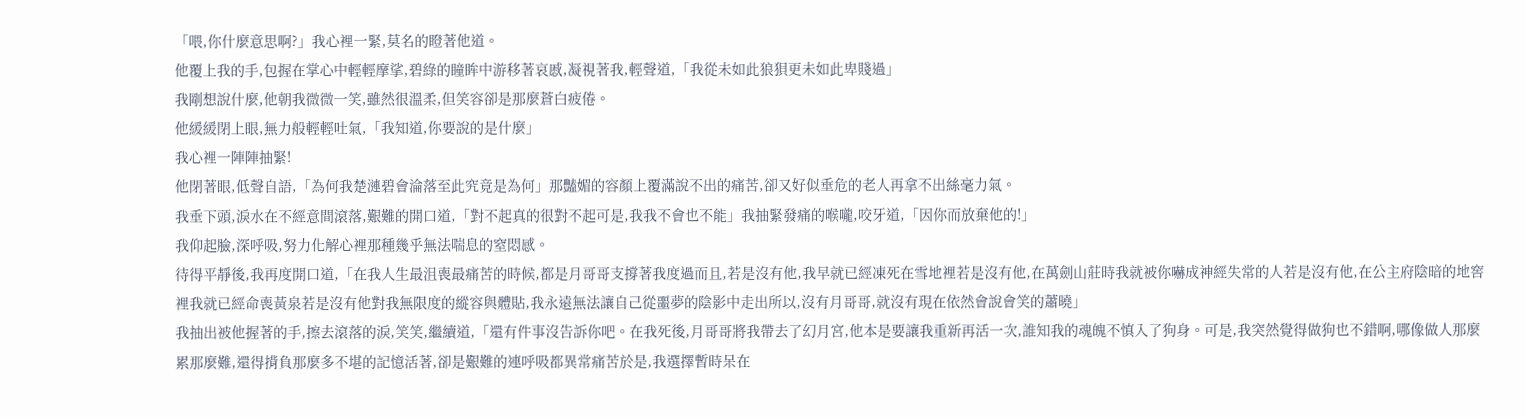「喂,你什麼意思啊?」我心裡一緊,莫名的瞪著他道。
他覆上我的手,包握在掌心中輕輕摩挲,碧綠的瞳眸中游移著哀慼,凝視著我,輕聲道,「我從未如此狼狽更未如此卑賤過」
我剛想說什麼,他朝我微微一笑,雖然很溫柔,但笑容卻是那麼蒼白疲倦。
他緩緩閉上眼,無力般輕輕吐氣,「我知道,你要說的是什麼」
我心裡一陣陣抽緊!
他閉著眼,低聲自語,「為何我楚漣碧會淪落至此究竟是為何」那豔媚的容顏上覆滿說不出的痛苦,卻又好似垂危的老人再拿不出絲毫力氣。
我垂下頭,淚水在不經意間滾落,艱難的開口道,「對不起真的很對不起可是,我我不會也不能」我抽緊發痛的喉嚨,咬牙道,「因你而放棄他的!」
我仰起臉,深呼吸,努力化解心裡那種幾乎無法喘息的窒悶感。
待得平靜後,我再度開口道,「在我人生最沮喪最痛苦的時候,都是月哥哥支撐著我度過而且,若是沒有他,我早就已經凍死在雪地裡若是沒有他,在萬劍山莊時我就被你嚇成神經失常的人若是沒有他,在公主府陰暗的地窖裡我就已經命喪黃泉若是沒有他對我無限度的縱容與體貼,我永遠無法讓自己從噩夢的陰影中走出所以,沒有月哥哥,就沒有現在依然會說會笑的蕭曉」
我抽出被他握著的手,擦去滾落的淚,笑笑,繼續道,「還有件事沒告訴你吧。在我死後,月哥哥將我帶去了幻月宮,他本是要讓我重新再活一次,誰知我的魂魄不慎入了狗身。可是,我突然覺得做狗也不錯啊,哪像做人那麼累那麼難,還得揹負那麼多不堪的記憶活著,卻是艱難的連呼吸都異常痛苦於是,我選擇暫時呆在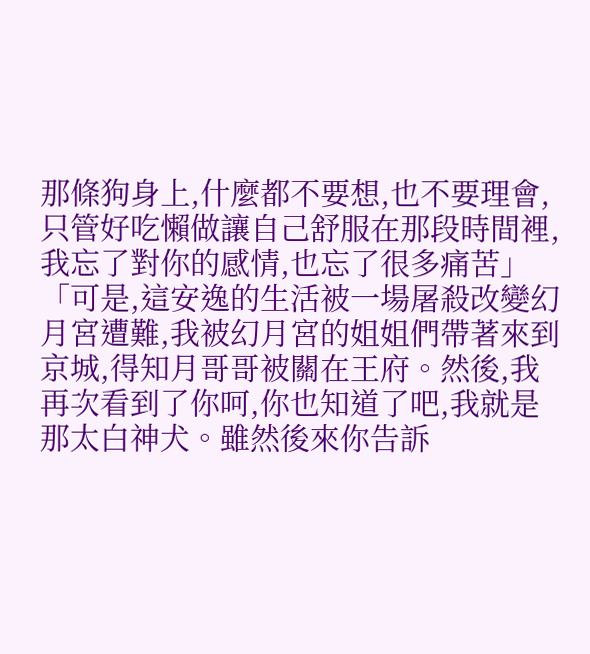那條狗身上,什麼都不要想,也不要理會,只管好吃懶做讓自己舒服在那段時間裡,我忘了對你的感情,也忘了很多痛苦」
「可是,這安逸的生活被一場屠殺改變幻月宮遭難,我被幻月宮的姐姐們帶著來到京城,得知月哥哥被關在王府。然後,我再次看到了你呵,你也知道了吧,我就是那太白神犬。雖然後來你告訴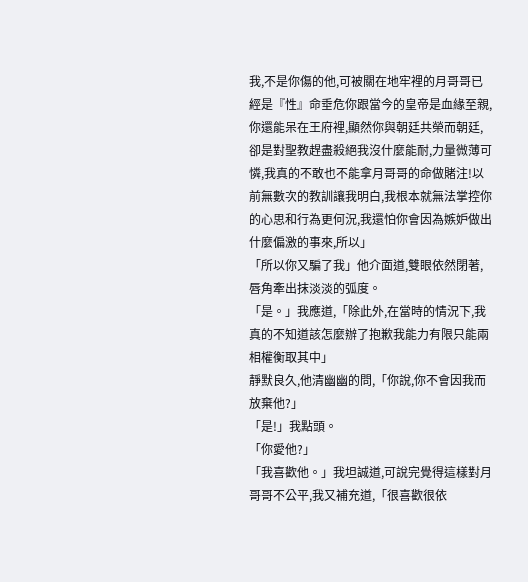我,不是你傷的他,可被關在地牢裡的月哥哥已經是『性』命垂危你跟當今的皇帝是血緣至親,你還能呆在王府裡,顯然你與朝廷共榮而朝廷,卻是對聖教趕盡殺絕我沒什麼能耐,力量微薄可憐,我真的不敢也不能拿月哥哥的命做賭注!以前無數次的教訓讓我明白,我根本就無法掌控你的心思和行為更何況,我還怕你會因為嫉妒做出什麼偏激的事來,所以」
「所以你又騙了我」他介面道,雙眼依然閉著,唇角牽出抹淡淡的弧度。
「是。」我應道,「除此外,在當時的情況下,我真的不知道該怎麼辦了抱歉我能力有限只能兩相權衡取其中」
靜默良久,他清幽幽的問,「你說,你不會因我而放棄他?」
「是!」我點頭。
「你愛他?」
「我喜歡他。」我坦誠道,可說完覺得這樣對月哥哥不公平,我又補充道,「很喜歡很依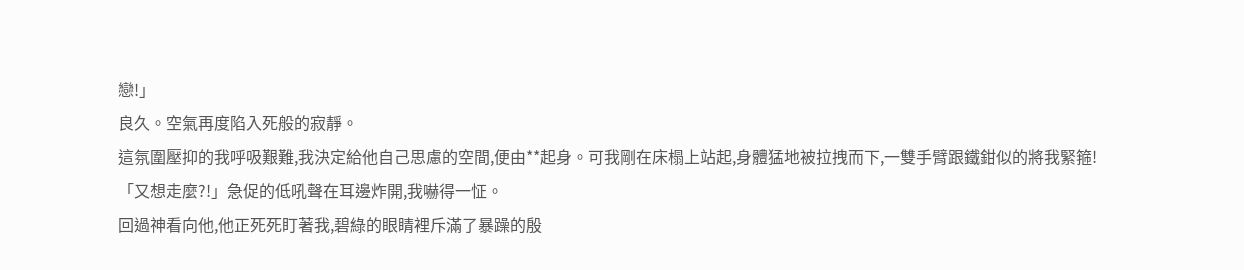戀!」
良久。空氣再度陷入死般的寂靜。
這氛圍壓抑的我呼吸艱難,我決定給他自己思慮的空間,便由**起身。可我剛在床榻上站起,身體猛地被拉拽而下,一雙手臂跟鐵鉗似的將我緊箍!
「又想走麼?!」急促的低吼聲在耳邊炸開,我嚇得一怔。
回過神看向他,他正死死盯著我,碧綠的眼睛裡斥滿了暴躁的殷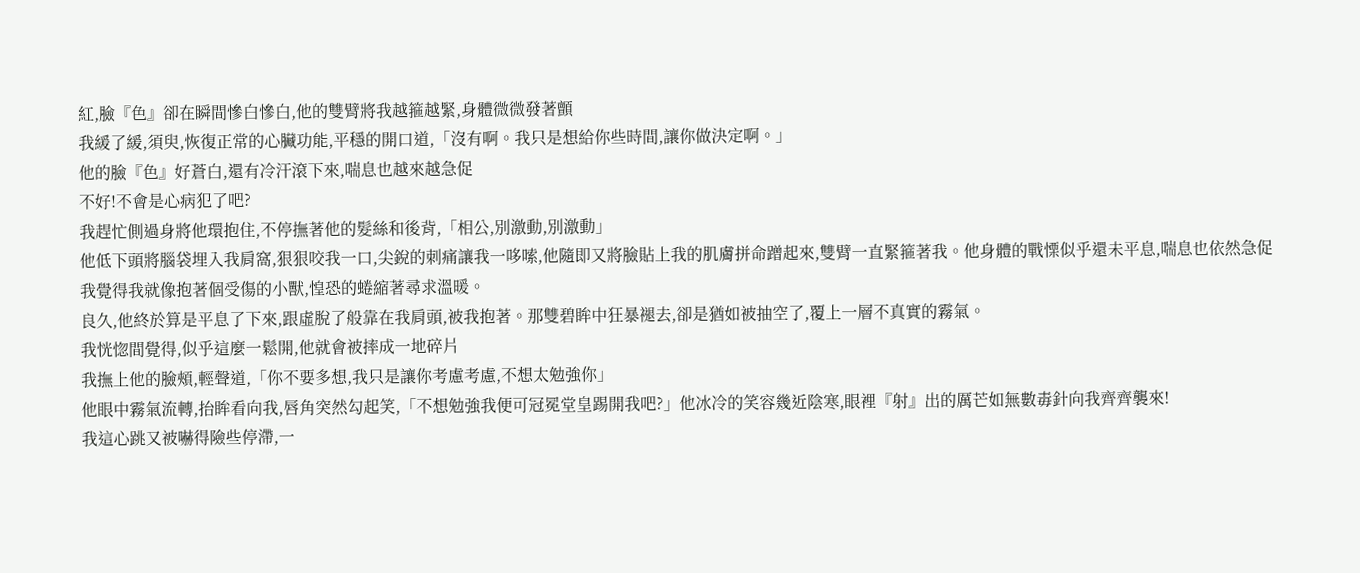紅,臉『色』卻在瞬間慘白慘白,他的雙臂將我越箍越緊,身體微微發著顫
我緩了緩,須臾,恢復正常的心臟功能,平穩的開口道,「沒有啊。我只是想給你些時間,讓你做決定啊。」
他的臉『色』好蒼白,還有冷汗滾下來,喘息也越來越急促
不好!不會是心病犯了吧?
我趕忙側過身將他環抱住,不停撫著他的髮絲和後背,「相公,別激動,別激動」
他低下頭將腦袋埋入我肩窩,狠狠咬我一口,尖銳的刺痛讓我一哆嗦,他隨即又將臉貼上我的肌膚拼命蹭起來,雙臂一直緊箍著我。他身體的戰慄似乎還未平息,喘息也依然急促
我覺得我就像抱著個受傷的小獸,惶恐的蜷縮著尋求溫暖。
良久,他終於算是平息了下來,跟虛脫了般靠在我肩頭,被我抱著。那雙碧眸中狂暴褪去,卻是猶如被抽空了,覆上一層不真實的霧氣。
我恍惚間覺得,似乎這麼一鬆開,他就會被摔成一地碎片
我撫上他的臉頰,輕聲道,「你不要多想,我只是讓你考慮考慮,不想太勉強你」
他眼中霧氣流轉,抬眸看向我,唇角突然勾起笑,「不想勉強我便可冠冕堂皇踢開我吧?」他冰冷的笑容幾近陰寒,眼裡『射』出的厲芒如無數毒針向我齊齊襲來!
我這心跳又被嚇得險些停滯,一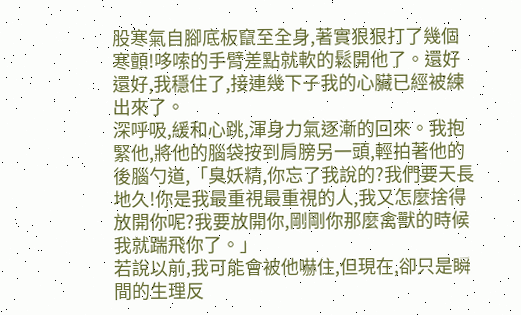股寒氣自腳底板竄至全身,著實狠狠打了幾個寒顫!哆嗦的手臂差點就軟的鬆開他了。還好還好,我穩住了,接連幾下子我的心臟已經被練出來了。
深呼吸,緩和心跳,渾身力氣逐漸的回來。我抱緊他,將他的腦袋按到肩膀另一頭,輕拍著他的後腦勺道,「臭妖精,你忘了我說的?我們要天長地久!你是我最重視最重視的人,我又怎麼捨得放開你呢?我要放開你,剛剛你那麼禽獸的時候我就踹飛你了。」
若說以前,我可能會被他嚇住,但現在,卻只是瞬間的生理反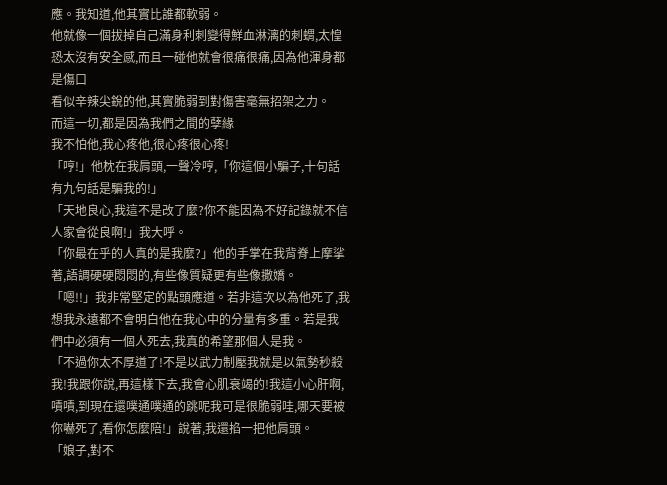應。我知道,他其實比誰都軟弱。
他就像一個拔掉自己滿身利刺變得鮮血淋漓的刺蝟,太惶恐太沒有安全感,而且一碰他就會很痛很痛,因為他渾身都是傷口
看似辛辣尖銳的他,其實脆弱到對傷害毫無招架之力。
而這一切,都是因為我們之間的孽緣
我不怕他,我心疼他,很心疼很心疼!
「哼!」他枕在我肩頭,一聲冷哼,「你這個小騙子,十句話有九句話是騙我的!」
「天地良心,我這不是改了麼?你不能因為不好記錄就不信人家會從良啊!」我大呼。
「你最在乎的人真的是我麼?」他的手掌在我背脊上摩挲著,語調硬硬悶悶的,有些像質疑更有些像撒嬌。
「嗯!!」我非常堅定的點頭應道。若非這次以為他死了,我想我永遠都不會明白他在我心中的分量有多重。若是我們中必須有一個人死去,我真的希望那個人是我。
「不過你太不厚道了!不是以武力制壓我就是以氣勢秒殺我!我跟你說,再這樣下去,我會心肌衰竭的!我這小心肝啊,嘖嘖,到現在還噗通噗通的跳呢我可是很脆弱哇,哪天要被你嚇死了,看你怎麼陪!」說著,我還掐一把他肩頭。
「娘子,對不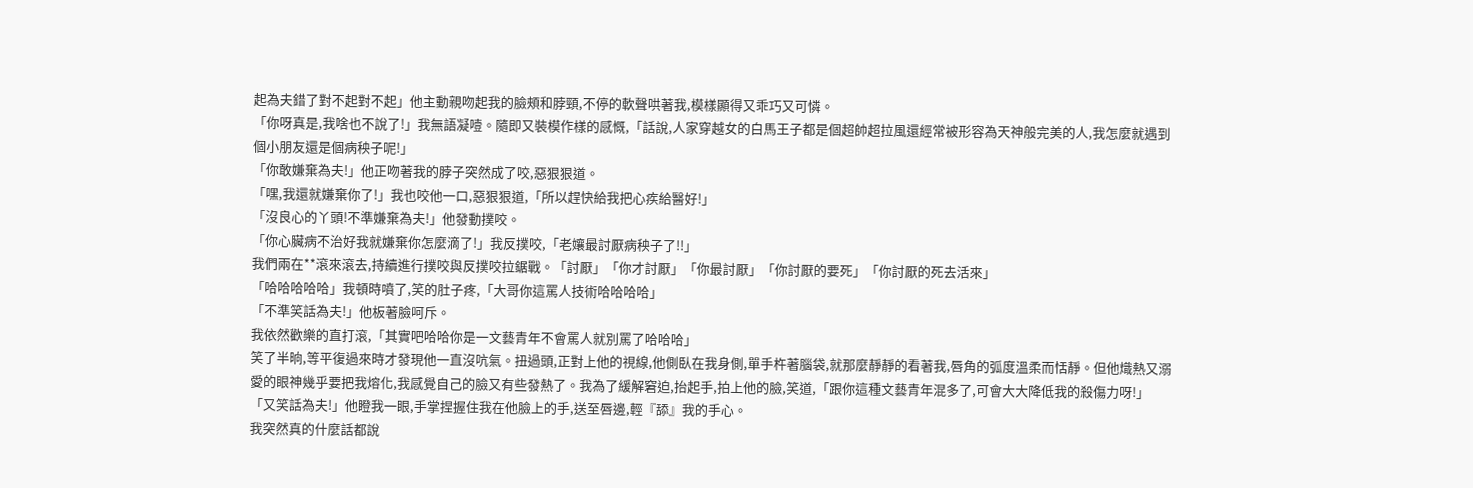起為夫錯了對不起對不起」他主動親吻起我的臉頰和脖頸,不停的軟聲哄著我,模樣顯得又乖巧又可憐。
「你呀真是,我啥也不說了!」我無語凝噎。隨即又裝模作樣的感慨,「話說,人家穿越女的白馬王子都是個超帥超拉風還經常被形容為天神般完美的人,我怎麼就遇到個小朋友還是個病秧子呢!」
「你敢嫌棄為夫!」他正吻著我的脖子突然成了咬,惡狠狠道。
「嘿,我還就嫌棄你了!」我也咬他一口,惡狠狠道,「所以趕快給我把心疾給醫好!」
「沒良心的丫頭!不準嫌棄為夫!」他發動撲咬。
「你心臟病不治好我就嫌棄你怎麼滴了!」我反撲咬,「老孃最討厭病秧子了!!」
我們兩在**滾來滾去,持續進行撲咬與反撲咬拉鋸戰。「討厭」「你才討厭」「你最討厭」「你討厭的要死」「你討厭的死去活來」
「哈哈哈哈哈」我頓時噴了,笑的肚子疼,「大哥你這罵人技術哈哈哈哈」
「不準笑話為夫!」他板著臉呵斥。
我依然歡樂的直打滾,「其實吧哈哈你是一文藝青年不會罵人就別罵了哈哈哈」
笑了半晌,等平復過來時才發現他一直沒吭氣。扭過頭,正對上他的視線,他側臥在我身側,單手杵著腦袋,就那麼靜靜的看著我,唇角的弧度溫柔而恬靜。但他熾熱又溺愛的眼神幾乎要把我熔化,我感覺自己的臉又有些發熱了。我為了緩解窘迫,抬起手,拍上他的臉,笑道,「跟你這種文藝青年混多了,可會大大降低我的殺傷力呀!」
「又笑話為夫!」他瞪我一眼,手掌捏握住我在他臉上的手,送至唇邊,輕『舔』我的手心。
我突然真的什麼話都說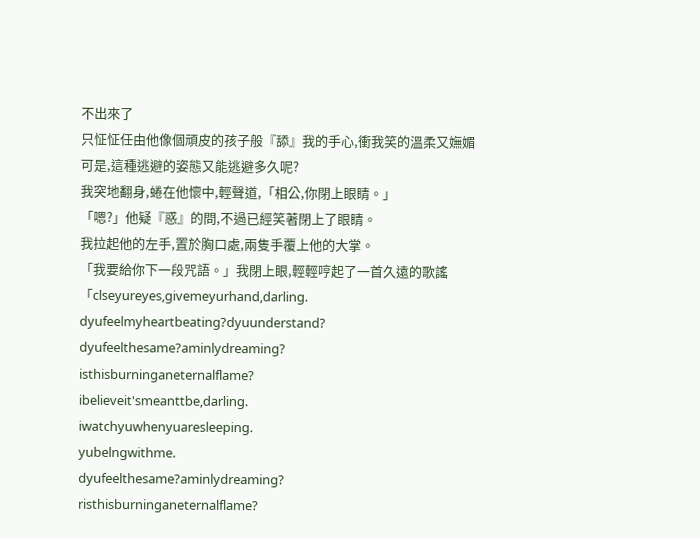不出來了
只怔怔任由他像個頑皮的孩子般『舔』我的手心,衝我笑的溫柔又嫵媚
可是,這種逃避的姿態又能逃避多久呢?
我突地翻身,蜷在他懷中,輕聲道,「相公,你閉上眼睛。」
「嗯?」他疑『惑』的問,不過已經笑著閉上了眼睛。
我拉起他的左手,置於胸口處,兩隻手覆上他的大掌。
「我要給你下一段咒語。」我閉上眼,輕輕哼起了一首久遠的歌謠
「clseyureyes,givemeyurhand,darling.
dyufeelmyheartbeating?dyuunderstand?
dyufeelthesame?aminlydreaming?
isthisburninganeternalflame?
ibelieveit'smeanttbe,darling.
iwatchyuwhenyuaresleeping.
yubelngwithme.
dyufeelthesame?aminlydreaming?
risthisburninganeternalflame?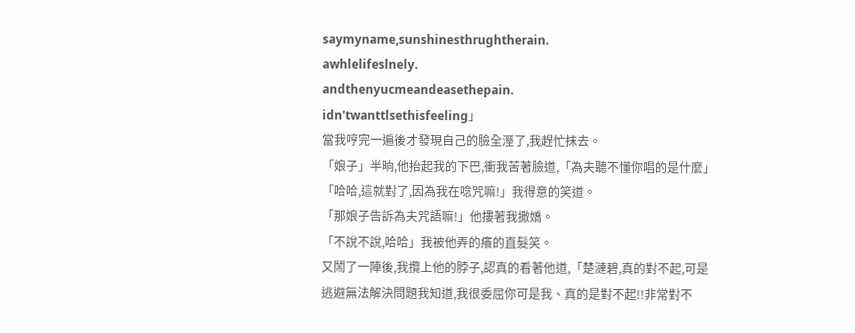saymyname,sunshinesthrughtherain.
awhlelifeslnely.
andthenyucmeandeasethepain.
idn'twanttlsethisfeeling」
當我哼完一遍後才發現自己的臉全溼了,我趕忙抹去。
「娘子」半晌,他抬起我的下巴,衝我苦著臉道,「為夫聽不懂你唱的是什麼」
「哈哈,這就對了,因為我在唸咒嘛!」我得意的笑道。
「那娘子告訴為夫咒語嘛!」他摟著我撒嬌。
「不說不說,哈哈」我被他弄的癢的直髮笑。
又鬧了一陣後,我攬上他的脖子,認真的看著他道,「楚漣碧,真的對不起,可是逃避無法解決問題我知道,我很委屈你可是我、真的是對不起!!非常對不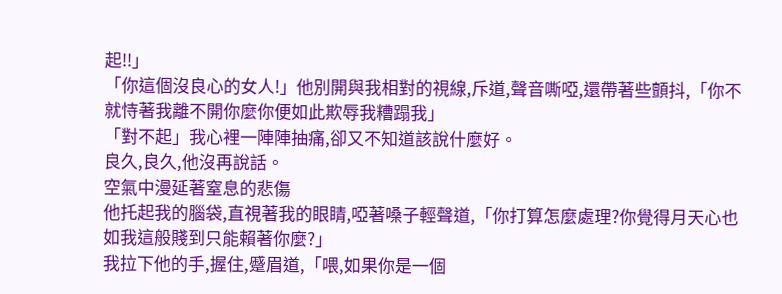起!!」
「你這個沒良心的女人!」他別開與我相對的視線,斥道,聲音嘶啞,還帶著些顫抖,「你不就恃著我離不開你麼你便如此欺辱我糟蹋我」
「對不起」我心裡一陣陣抽痛,卻又不知道該說什麼好。
良久,良久,他沒再說話。
空氣中漫延著窒息的悲傷
他托起我的腦袋,直視著我的眼睛,啞著嗓子輕聲道,「你打算怎麼處理?你覺得月天心也如我這般賤到只能賴著你麼?」
我拉下他的手,握住,蹙眉道,「喂,如果你是一個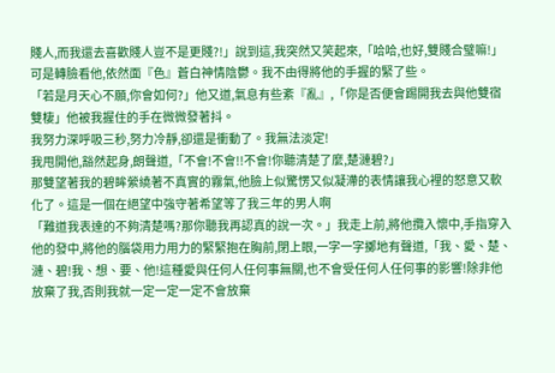賤人,而我還去喜歡賤人豈不是更賤?!」說到這,我突然又笑起來,「哈哈,也好,雙賤合璧嘛!」
可是轉臉看他,依然面『色』蒼白神情陰鬱。我不由得將他的手握的緊了些。
「若是月天心不願,你會如何?」他又道,氣息有些紊『亂』,「你是否便會踢開我去與他雙宿雙棲」他被我握住的手在微微發著抖。
我努力深呼吸三秒,努力冷靜,卻還是衝動了。我無法淡定!
我甩開他,豁然起身,朗聲道,「不會!不會!!不會!你聽清楚了麼,楚漣碧?」
那雙望著我的碧眸縈繞著不真實的霧氣,他臉上似驚愣又似凝滯的表情讓我心裡的怒意又軟化了。這是一個在絕望中強守著希望等了我三年的男人啊
「難道我表達的不夠清楚嗎?那你聽我再認真的說一次。」我走上前,將他攬入懷中,手指穿入他的發中,將他的腦袋用力用力的緊緊抱在胸前,閉上眼,一字一字擲地有聲道,「我、愛、楚、漣、碧!我、想、要、他!這種愛與任何人任何事無關,也不會受任何人任何事的影響!除非他放棄了我,否則我就一定一定一定不會放棄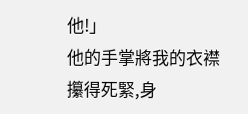他!」
他的手掌將我的衣襟攥得死緊,身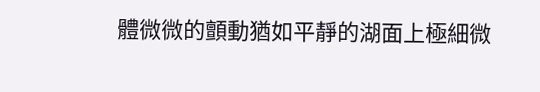體微微的顫動猶如平靜的湖面上極細微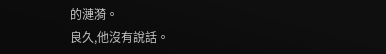的漣漪。
良久,他沒有說話。